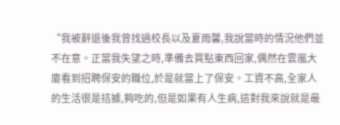“我被辭退後我曾找過校長以及夏雨馨,我說當時的情況他們並不在意。正當我失望之時,準備去買點東西回家,偶然在雲嵐大廈看到招聘保安的職位,於是就當上了保安。工資不高,全家人的生活很是拮據,夠吃的,但是如果有人生病,這對我來說就是最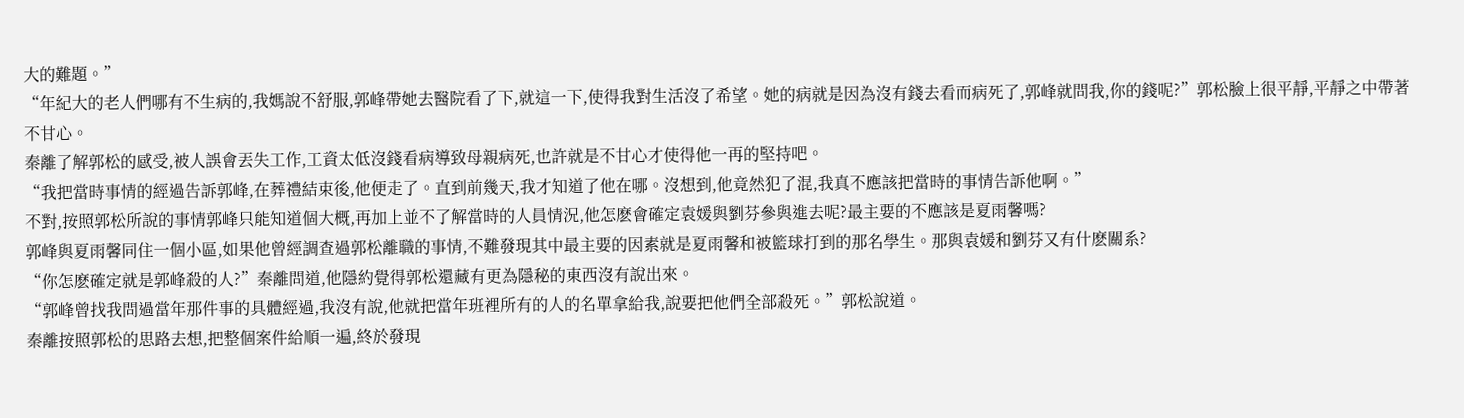大的難題。”
“年紀大的老人們哪有不生病的,我媽說不舒服,郭峰帶她去醫院看了下,就這一下,使得我對生活沒了希望。她的病就是因為沒有錢去看而病死了,郭峰就問我,你的錢呢?”郭松臉上很平靜,平靜之中帶著不甘心。
秦離了解郭松的感受,被人誤會丟失工作,工資太低沒錢看病導致母親病死,也許就是不甘心才使得他一再的堅持吧。
“我把當時事情的經過告訴郭峰,在葬禮結束後,他便走了。直到前幾天,我才知道了他在哪。沒想到,他竟然犯了混,我真不應該把當時的事情告訴他啊。”
不對,按照郭松所說的事情郭峰只能知道個大概,再加上並不了解當時的人員情況,他怎麽會確定袁媛與劉芬參與進去呢?最主要的不應該是夏雨馨嗎?
郭峰與夏雨馨同住一個小區,如果他曾經調查過郭松離職的事情,不難發現其中最主要的因素就是夏雨馨和被籃球打到的那名學生。那與袁媛和劉芬又有什麽關系?
“你怎麽確定就是郭峰殺的人?”秦離問道,他隱約覺得郭松還藏有更為隱秘的東西沒有說出來。
“郭峰曾找我問過當年那件事的具體經過,我沒有說,他就把當年班裡所有的人的名單拿給我,說要把他們全部殺死。”郭松說道。
秦離按照郭松的思路去想,把整個案件給順一遍,終於發現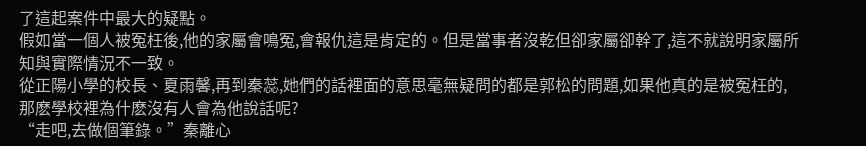了這起案件中最大的疑點。
假如當一個人被冤枉後,他的家屬會鳴冤,會報仇這是肯定的。但是當事者沒乾但卻家屬卻幹了,這不就說明家屬所知與實際情況不一致。
從正陽小學的校長、夏雨馨,再到秦蕊,她們的話裡面的意思毫無疑問的都是郭松的問題,如果他真的是被冤枉的,那麽學校裡為什麽沒有人會為他說話呢?
“走吧,去做個筆錄。”秦離心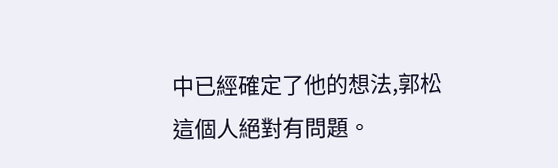中已經確定了他的想法,郭松這個人絕對有問題。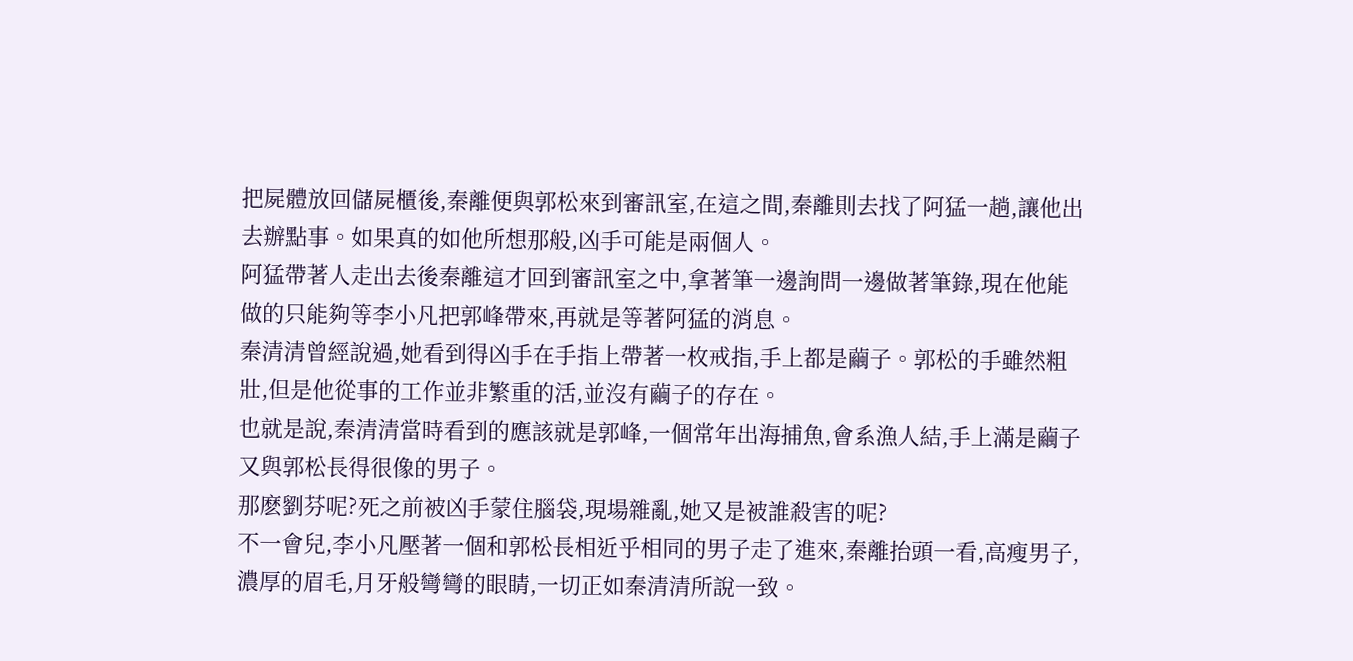把屍體放回儲屍櫃後,秦離便與郭松來到審訊室,在這之間,秦離則去找了阿猛一趟,讓他出去辦點事。如果真的如他所想那般,凶手可能是兩個人。
阿猛帶著人走出去後秦離這才回到審訊室之中,拿著筆一邊詢問一邊做著筆錄,現在他能做的只能夠等李小凡把郭峰帶來,再就是等著阿猛的消息。
秦清清曾經說過,她看到得凶手在手指上帶著一枚戒指,手上都是繭子。郭松的手雖然粗壯,但是他從事的工作並非繁重的活,並沒有繭子的存在。
也就是說,秦清清當時看到的應該就是郭峰,一個常年出海捕魚,會系漁人結,手上滿是繭子又與郭松長得很像的男子。
那麽劉芬呢?死之前被凶手蒙住腦袋,現場雜亂,她又是被誰殺害的呢?
不一會兒,李小凡壓著一個和郭松長相近乎相同的男子走了進來,秦離抬頭一看,高瘦男子,濃厚的眉毛,月牙般彎彎的眼睛,一切正如秦清清所說一致。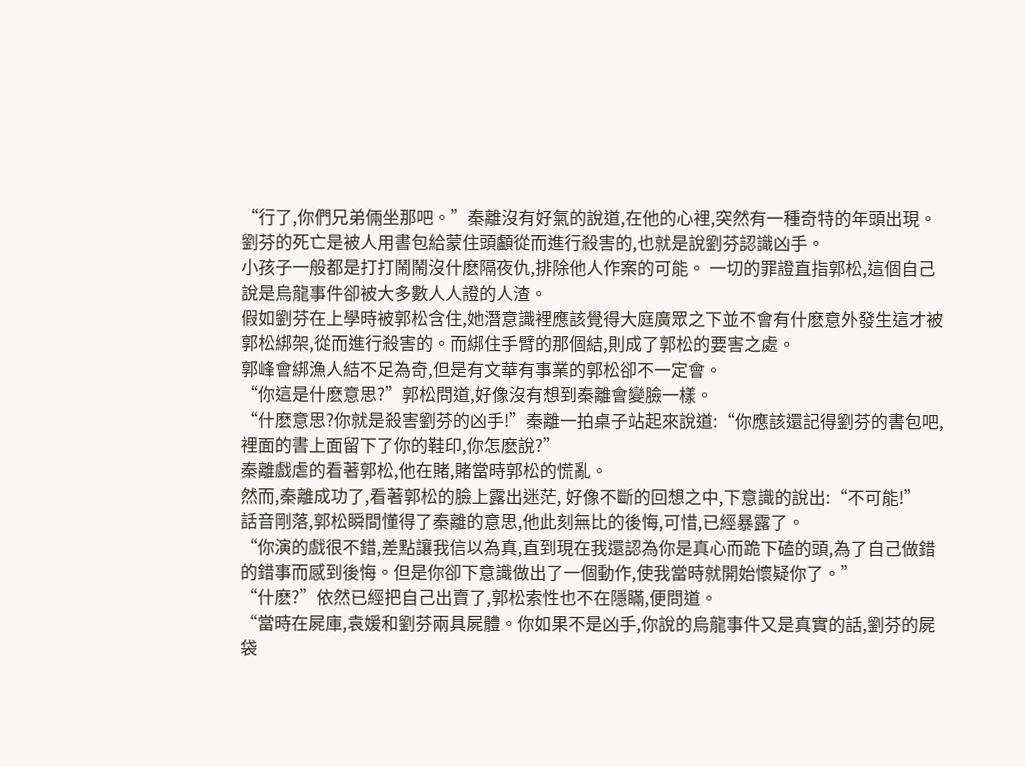“行了,你們兄弟倆坐那吧。”秦離沒有好氣的說道,在他的心裡,突然有一種奇特的年頭出現。
劉芬的死亡是被人用書包給蒙住頭顱從而進行殺害的,也就是說劉芬認識凶手。
小孩子一般都是打打鬧鬧沒什麽隔夜仇,排除他人作案的可能。 一切的罪證直指郭松,這個自己說是烏龍事件卻被大多數人人證的人渣。
假如劉芬在上學時被郭松含住,她潛意識裡應該覺得大庭廣眾之下並不會有什麽意外發生這才被郭松綁架,從而進行殺害的。而綁住手臂的那個結,則成了郭松的要害之處。
郭峰會綁漁人結不足為奇,但是有文華有事業的郭松卻不一定會。
“你這是什麽意思?”郭松問道,好像沒有想到秦離會變臉一樣。
“什麽意思?你就是殺害劉芬的凶手!”秦離一拍桌子站起來說道:“你應該還記得劉芬的書包吧,裡面的書上面留下了你的鞋印,你怎麽說?”
秦離戲虐的看著郭松,他在賭,賭當時郭松的慌亂。
然而,秦離成功了,看著郭松的臉上露出迷茫, 好像不斷的回想之中,下意識的說出:“不可能!”
話音剛落,郭松瞬間懂得了秦離的意思,他此刻無比的後悔,可惜,已經暴露了。
“你演的戲很不錯,差點讓我信以為真,直到現在我還認為你是真心而跪下磕的頭,為了自己做錯的錯事而感到後悔。但是你卻下意識做出了一個動作,使我當時就開始懷疑你了。”
“什麽?”依然已經把自己出賣了,郭松索性也不在隱瞞,便問道。
“當時在屍庫,袁媛和劉芬兩具屍體。你如果不是凶手,你說的烏龍事件又是真實的話,劉芬的屍袋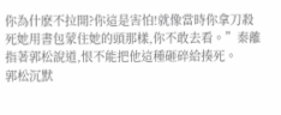你為什麽不拉開?你這是害怕!就像當時你拿刀殺死她用書包蒙住她的頭那樣,你不敢去看。”秦離指著郭松說道,恨不能把他這種砸碎給揍死。
郭松沉默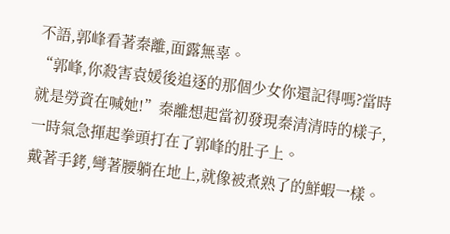不語,郭峰看著秦離,面露無辜。
“郭峰,你殺害袁媛後追逐的那個少女你還記得嗎?當時就是勞資在喊她!”秦離想起當初發現秦清清時的樣子,一時氣急揮起拳頭打在了郭峰的肚子上。
戴著手銬,彎著腰躺在地上,就像被煮熟了的鮮蝦一樣。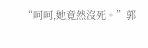“呵呵,她竟然沒死。”郭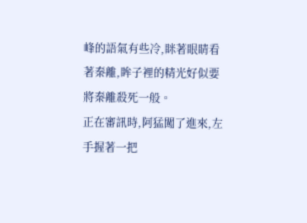峰的語氣有些冷,眯著眼睛看著秦離,眸子裡的精光好似要將秦離殺死一般。
正在審訊時,阿猛闖了進來,左手握著一把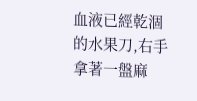血液已經乾涸的水果刀,右手拿著一盤麻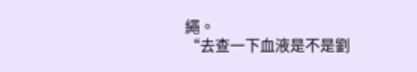繩。
“去查一下血液是不是劉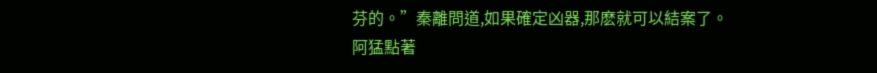芬的。”秦離問道,如果確定凶器,那麽就可以結案了。
阿猛點著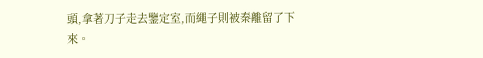頭,拿著刀子走去鑒定室,而繩子則被秦離留了下來。